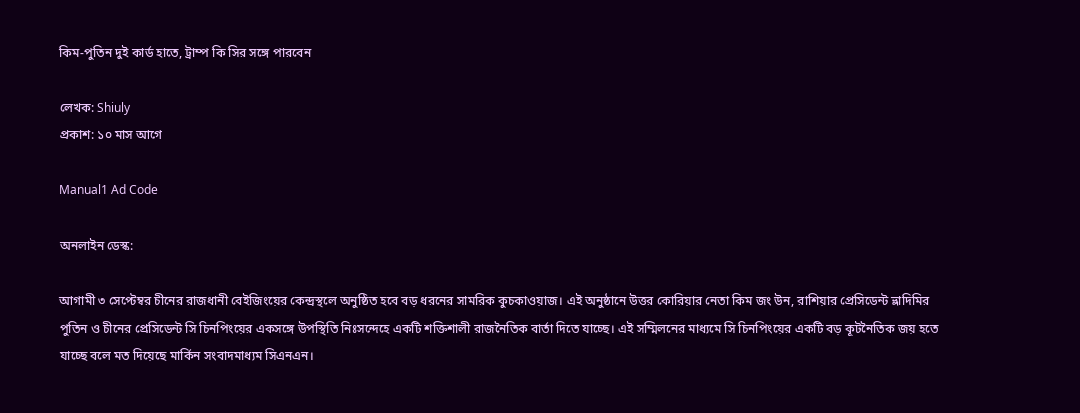কিম-পুতিন দুই কার্ড হাতে, ট্রাম্প কি সির সঙ্গে পারবেন

লেখক: Shiuly
প্রকাশ: ১০ মাস আগে

Manual1 Ad Code

অনলাইন ডেস্ক:

আগামী ৩ সেপ্টেম্বর চীনের রাজধানী বেইজিংয়ের কেন্দ্রস্থলে অনুষ্ঠিত হবে বড় ধরনের সামরিক কুচকাওয়াজ। এই অনুষ্ঠানে উত্তর কোরিয়ার নেতা কিম জং উন, রাশিয়ার প্রেসিডেন্ট ভ্লাদিমির পুতিন ও চীনের প্রেসিডেন্ট সি চিনপিংয়ের একসঙ্গে উপস্থিতি নিঃসন্দেহে একটি শক্তিশালী রাজনৈতিক বার্তা দিতে যাচ্ছে। এই সম্মিলনের মাধ্যমে সি চিনপিংয়ের একটি বড় কূটনৈতিক জয় হতে যাচ্ছে বলে মত দিয়েছে মার্কিন সংবাদমাধ্যম সিএনএন।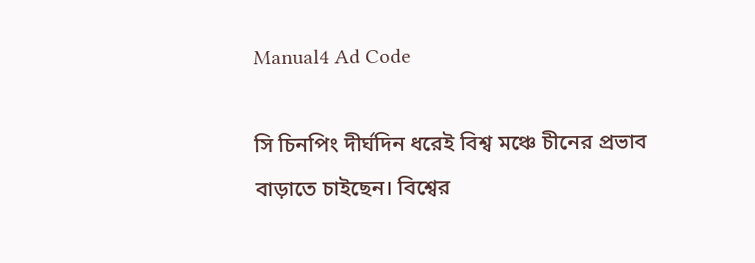Manual4 Ad Code

সি চিনপিং দীর্ঘদিন ধরেই বিশ্ব মঞ্চে চীনের প্রভাব বাড়াতে চাইছেন। বিশ্বের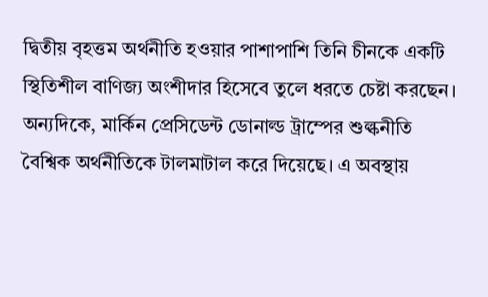দ্বিতীয় বৃহত্তম অর্থনীতি হওয়ার পাশাপাশি তিনি চীনকে একটি স্থিতিশীল বাণিজ্য অংশীদার হিসেবে তুলে ধরতে চেষ্টা করছেন। অন্যদিকে, মার্কিন প্রেসিডেন্ট ডোনাল্ড ট্রাম্পের শুল্কনীতি বৈশ্বিক অর্থনীতিকে টালমাটাল করে দিয়েছে। এ অবস্থায়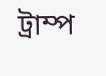ট্রাম্প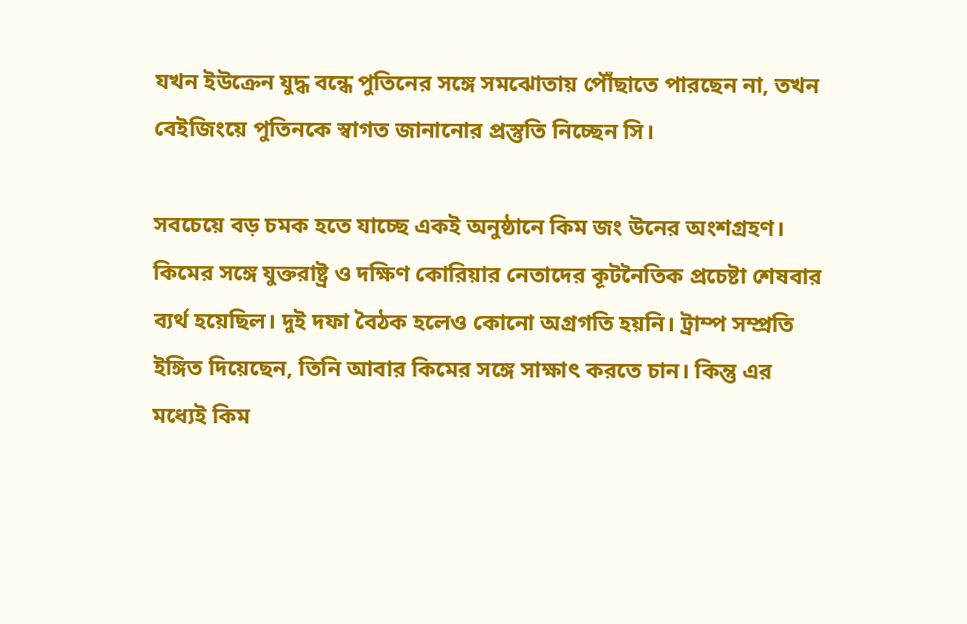যখন ইউক্রেন যুদ্ধ বন্ধে পুতিনের সঙ্গে সমঝোতায় পৌঁছাতে পারছেন না, তখন বেইজিংয়ে পুতিনকে স্বাগত জানানোর প্রস্তুতি নিচ্ছেন সি।

সবচেয়ে বড় চমক হতে যাচ্ছে একই অনুষ্ঠানে কিম জং উনের অংশগ্রহণ। কিমের সঙ্গে যুক্তরাষ্ট্র ও দক্ষিণ কোরিয়ার নেতাদের কূটনৈতিক প্রচেষ্টা শেষবার ব্যর্থ হয়েছিল। দুই দফা বৈঠক হলেও কোনো অগ্রগতি হয়নি। ট্রাম্প সম্প্রতি ইঙ্গিত দিয়েছেন, তিনি আবার কিমের সঙ্গে সাক্ষাৎ করতে চান। কিন্তু এর মধ্যেই কিম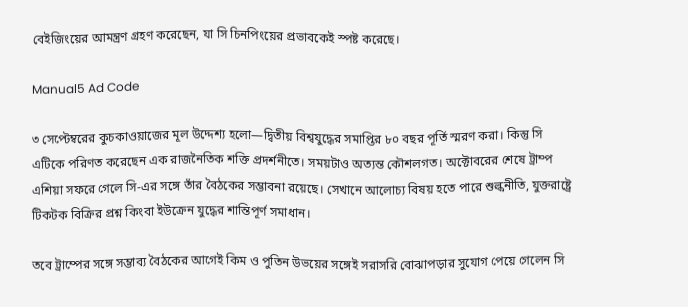বেইজিংয়ের আমন্ত্রণ গ্রহণ করেছেন, যা সি চিনপিংয়ের প্রভাবকেই স্পষ্ট করেছে।

Manual5 Ad Code

৩ সেপ্টেম্বরের কুচকাওয়াজের মূল উদ্দেশ্য হলো—দ্বিতীয় বিশ্বযুদ্ধের সমাপ্তির ৮০ বছর পূর্তি স্মরণ করা। কিন্তু সি এটিকে পরিণত করেছেন এক রাজনৈতিক শক্তি প্রদর্শনীতে। সময়টাও অত্যন্ত কৌশলগত। অক্টোবরের শেষে ট্রাম্প এশিয়া সফরে গেলে সি-এর সঙ্গে তাঁর বৈঠকের সম্ভাবনা রয়েছে। সেখানে আলোচ্য বিষয় হতে পারে শুল্কনীতি, যুক্তরাষ্ট্রে টিকটক বিক্রির প্রশ্ন কিংবা ইউক্রেন যুদ্ধের শান্তিপূর্ণ সমাধান।

তবে ট্রাম্পের সঙ্গে সম্ভাব্য বৈঠকের আগেই কিম ও পুতিন উভয়ের সঙ্গেই সরাসরি বোঝাপড়ার সুযোগ পেয়ে গেলেন সি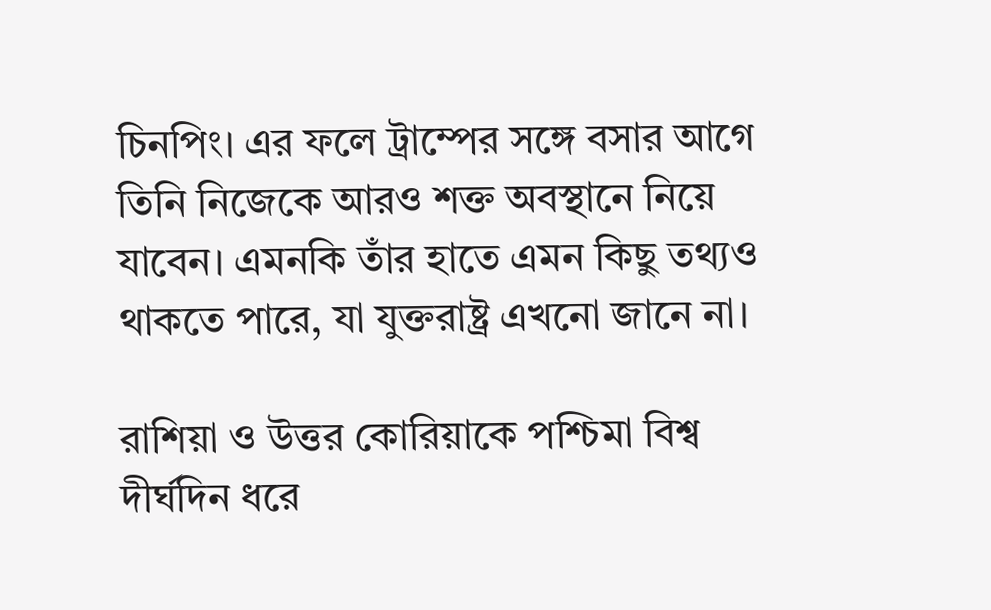চিনপিং। এর ফলে ট্রাম্পের সঙ্গে বসার আগে তিনি নিজেকে আরও শক্ত অবস্থানে নিয়ে যাবেন। এমনকি তাঁর হাতে এমন কিছু তথ্যও থাকতে পারে, যা যুক্তরাষ্ট্র এখনো জানে না।

রাশিয়া ও উত্তর কোরিয়াকে পশ্চিমা বিশ্ব দীর্ঘদিন ধরে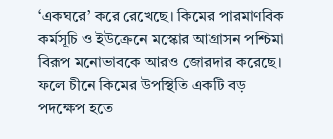‘একঘরে’ করে রেখেছে। কিমের পারমাণবিক কর্মসূচি ও ইউক্রেনে মস্কোর আগ্রাসন পশ্চিমা বিরূপ মনোভাবকে আরও জোরদার করেছে। ফলে চীনে কিমের উপস্থিতি একটি বড় পদক্ষেপ হতে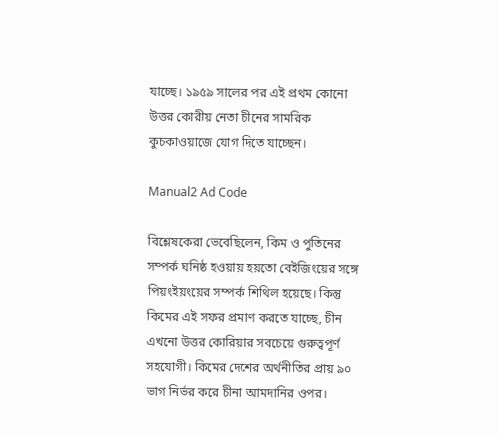যাচ্ছে। ১৯৫৯ সালের পর এই প্রথম কোনো উত্তর কোরীয় নেতা চীনের সামরিক কুচকাওয়াজে যোগ দিতে যাচ্ছেন।

Manual2 Ad Code

বিশ্লেষকেরা ভেবেছিলেন, কিম ও পুতিনের সম্পর্ক ঘনিষ্ঠ হওয়ায় হয়তো বেইজিংয়ের সঙ্গে পিয়ংইয়ংয়ের সম্পর্ক শিথিল হয়েছে। কিন্তু কিমের এই সফর প্রমাণ করতে যাচ্ছে, চীন এখনো উত্তর কোরিয়ার সবচেয়ে গুরুত্বপূর্ণ সহযোগী। কিমের দেশের অর্থনীতির প্রায় ৯০ ভাগ নির্ভর করে চীনা আমদানির ওপর।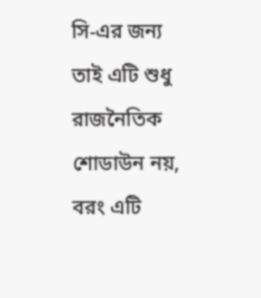সি-এর জন্য তাই এটি শুধু রাজনৈতিক শোডাউন নয়, বরং এটি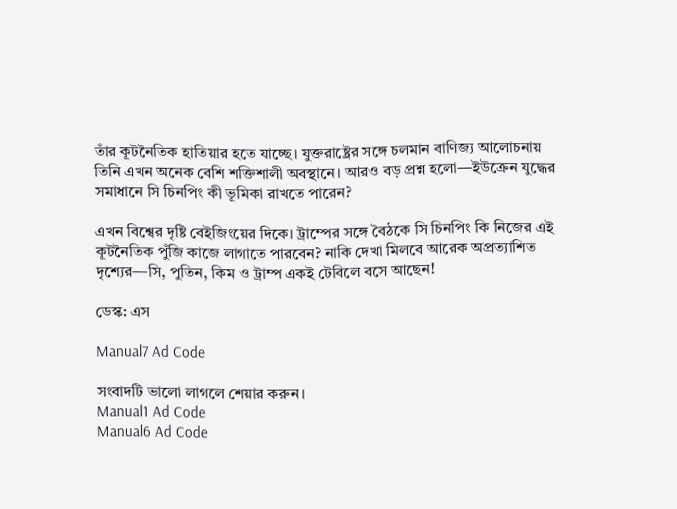তাঁর কূটনৈতিক হাতিয়ার হতে যাচ্ছে। যুক্তরাষ্ট্রের সঙ্গে চলমান বাণিজ্য আলোচনায় তিনি এখন অনেক বেশি শক্তিশালী অবস্থানে। আরও বড় প্রশ্ন হলো—ইউক্রেন যুদ্ধের সমাধানে সি চিনপিং কী ভূমিকা রাখতে পারেন?

এখন বিশ্বের দৃষ্টি বেইজিংয়ের দিকে। ট্রাম্পের সঙ্গে বৈঠকে সি চিনপিং কি নিজের এই কূটনৈতিক পুঁজি কাজে লাগাতে পারবেন? নাকি দেখা মিলবে আরেক অপ্রত্যাশিত দৃশ্যের—সি, পুতিন, কিম ও ট্রাম্প একই টেবিলে বসে আছেন!

ডেস্ক: এস

Manual7 Ad Code

সংবাদটি ভালো লাগলে শেয়ার করুন।
Manual1 Ad Code
Manual6 Ad Code